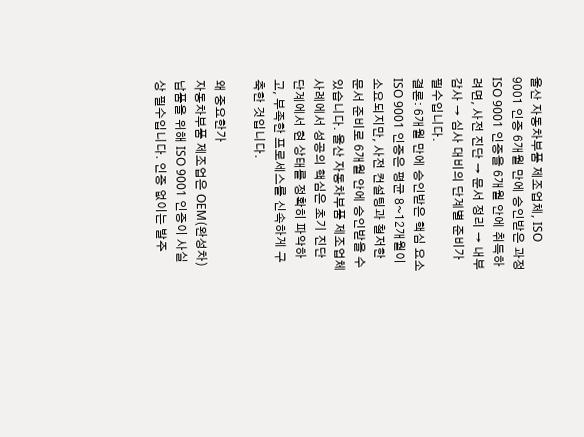울산 자동차부품 제조업체, ISO 9001 인증 6개월 만에 승인받은 과정
ISO 9001 인증을 6개월 안에 취득하려면, 사전 진단 → 문서 정리 → 내부 감사 → 심사 대비의 단계별 준비가 필수입니다.
결론: 6개월 만에 승인받은 핵심 요소
ISO 9001 인증은 평균 8~12개월이 소요되지만, 사전 컨설팅과 철저한 문서 준비로 6개월 안에 승인받을 수 있습니다. 울산 자동차부품 제조업체 사례에서 성공의 핵심은 초기 진단 단계에서 현 상태를 정확히 파악하고, 부족한 프로세스를 신속하게 구축한 것입니다.

왜 중요한가
자동차부품 제조업은 OEM(완성차) 납품을 위해 ISO 9001 인증이 사실상 필수입니다. 인증 없이는 발주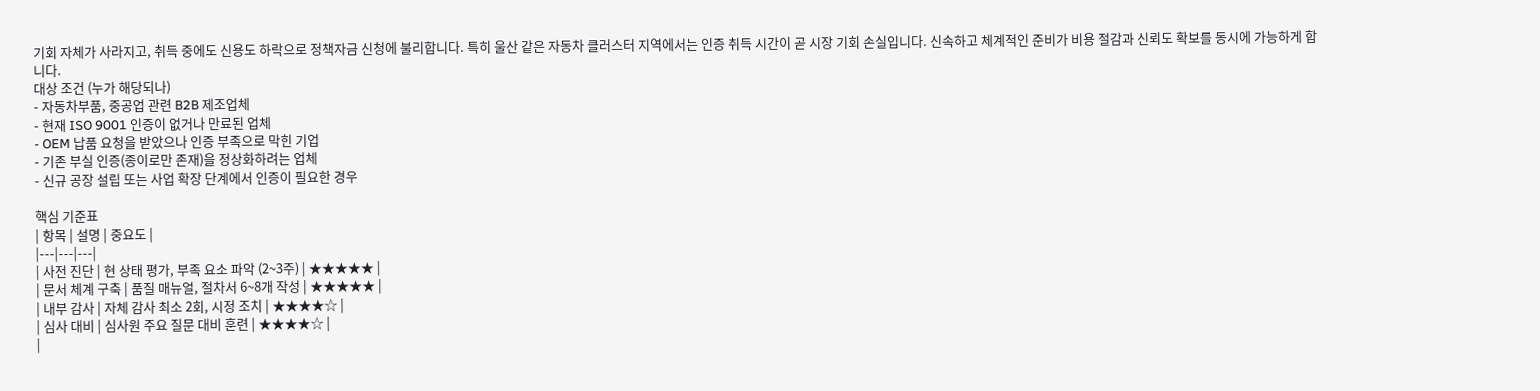기회 자체가 사라지고, 취득 중에도 신용도 하락으로 정책자금 신청에 불리합니다. 특히 울산 같은 자동차 클러스터 지역에서는 인증 취득 시간이 곧 시장 기회 손실입니다. 신속하고 체계적인 준비가 비용 절감과 신뢰도 확보를 동시에 가능하게 합니다.
대상 조건 (누가 해당되나)
- 자동차부품, 중공업 관련 B2B 제조업체
- 현재 ISO 9001 인증이 없거나 만료된 업체
- OEM 납품 요청을 받았으나 인증 부족으로 막힌 기업
- 기존 부실 인증(종이로만 존재)을 정상화하려는 업체
- 신규 공장 설립 또는 사업 확장 단계에서 인증이 필요한 경우

핵심 기준표
| 항목 | 설명 | 중요도 |
|---|---|---|
| 사전 진단 | 현 상태 평가, 부족 요소 파악 (2~3주) | ★★★★★ |
| 문서 체계 구축 | 품질 매뉴얼, 절차서 6~8개 작성 | ★★★★★ |
| 내부 감사 | 자체 감사 최소 2회, 시정 조치 | ★★★★☆ |
| 심사 대비 | 심사원 주요 질문 대비 훈련 | ★★★★☆ |
|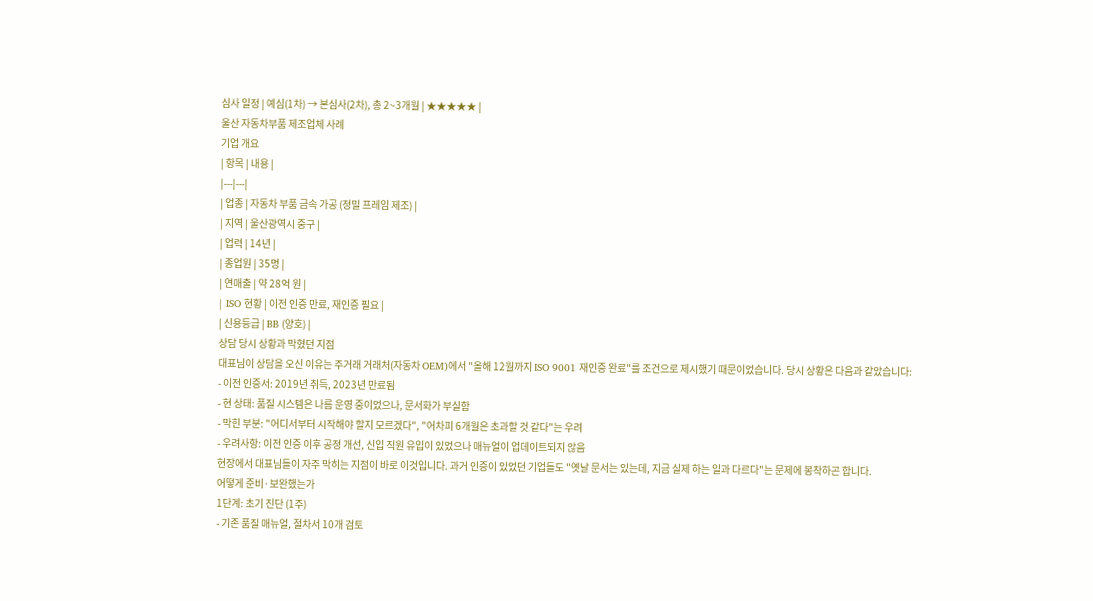심사 일정 | 예심(1차) → 본심사(2차), 총 2~3개월 | ★★★★★ |
울산 자동차부품 제조업체 사례
기업 개요
| 항목 | 내용 |
|---|---|
| 업종 | 자동차 부품 금속 가공 (정밀 프레임 제조) |
| 지역 | 울산광역시 중구 |
| 업력 | 14년 |
| 종업원 | 35명 |
| 연매출 | 약 28억 원 |
| ISO 현황 | 이전 인증 만료, 재인증 필요 |
| 신용등급 | BB (양호) |
상담 당시 상황과 막혔던 지점
대표님이 상담을 오신 이유는 주거래 거래처(자동차 OEM)에서 "올해 12월까지 ISO 9001 재인증 완료"를 조건으로 제시했기 때문이었습니다. 당시 상황은 다음과 같았습니다:
- 이전 인증서: 2019년 취득, 2023년 만료됨
- 현 상태: 품질 시스템은 나름 운영 중이었으나, 문서화가 부실함
- 막힌 부분: "어디서부터 시작해야 할지 모르겠다", "어차피 6개월은 초과할 것 같다"는 우려
- 우려사항: 이전 인증 이후 공정 개선, 신입 직원 유입이 있었으나 매뉴얼이 업데이트되지 않음
현장에서 대표님들이 자주 막히는 지점이 바로 이것입니다. 과거 인증이 있었던 기업들도 "옛날 문서는 있는데, 지금 실제 하는 일과 다르다"는 문제에 봉착하곤 합니다.
어떻게 준비·보완했는가
1단계: 초기 진단 (1주)
- 기존 품질 매뉴얼, 절차서 10개 검토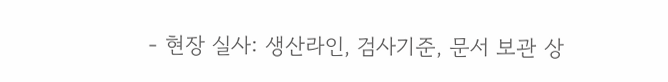- 현장 실사: 생산라인, 검사기준, 문서 보관 상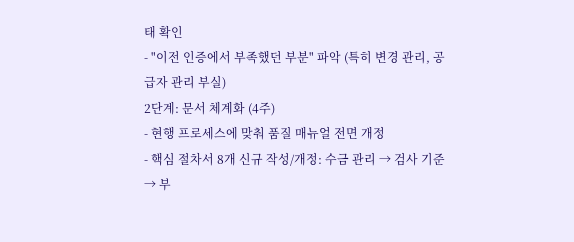태 확인
- "이전 인증에서 부족했던 부분" 파악 (특히 변경 관리, 공급자 관리 부실)
2단계: 문서 체계화 (4주)
- 현행 프로세스에 맞춰 품질 매뉴얼 전면 개정
- 핵심 절차서 8개 신규 작성/개정: 수금 관리 → 검사 기준 → 부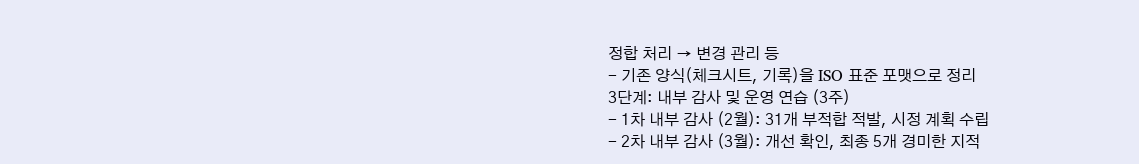정합 처리 → 변경 관리 등
- 기존 양식(체크시트, 기록)을 ISO 표준 포맷으로 정리
3단계: 내부 감사 및 운영 연습 (3주)
- 1차 내부 감사 (2월): 31개 부적합 적발, 시정 계획 수립
- 2차 내부 감사 (3월): 개선 확인, 최종 5개 경미한 지적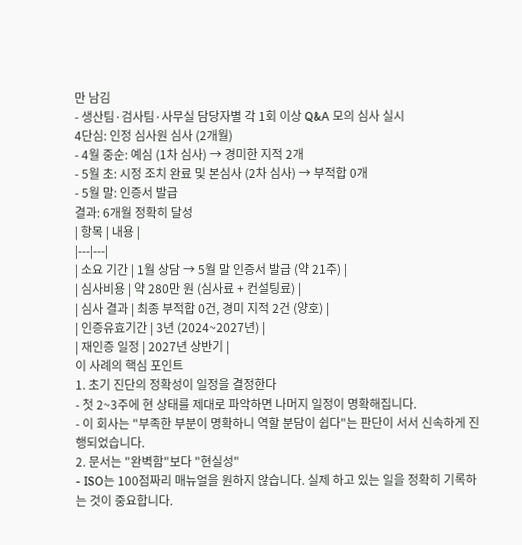만 남김
- 생산팀·검사팀·사무실 담당자별 각 1회 이상 Q&A 모의 심사 실시
4단심: 인정 심사원 심사 (2개월)
- 4월 중순: 예심 (1차 심사) → 경미한 지적 2개
- 5월 초: 시정 조치 완료 및 본심사 (2차 심사) → 부적합 0개
- 5월 말: 인증서 발급
결과: 6개월 정확히 달성
| 항목 | 내용 |
|---|---|
| 소요 기간 | 1월 상담 → 5월 말 인증서 발급 (약 21주) |
| 심사비용 | 약 280만 원 (심사료 + 컨설팅료) |
| 심사 결과 | 최종 부적합 0건, 경미 지적 2건 (양호) |
| 인증유효기간 | 3년 (2024~2027년) |
| 재인증 일정 | 2027년 상반기 |
이 사례의 핵심 포인트
1. 초기 진단의 정확성이 일정을 결정한다
- 첫 2~3주에 현 상태를 제대로 파악하면 나머지 일정이 명확해집니다.
- 이 회사는 "부족한 부분이 명확하니 역할 분담이 쉽다"는 판단이 서서 신속하게 진행되었습니다.
2. 문서는 "완벽함"보다 "현실성"
- ISO는 100점짜리 매뉴얼을 원하지 않습니다. 실제 하고 있는 일을 정확히 기록하는 것이 중요합니다.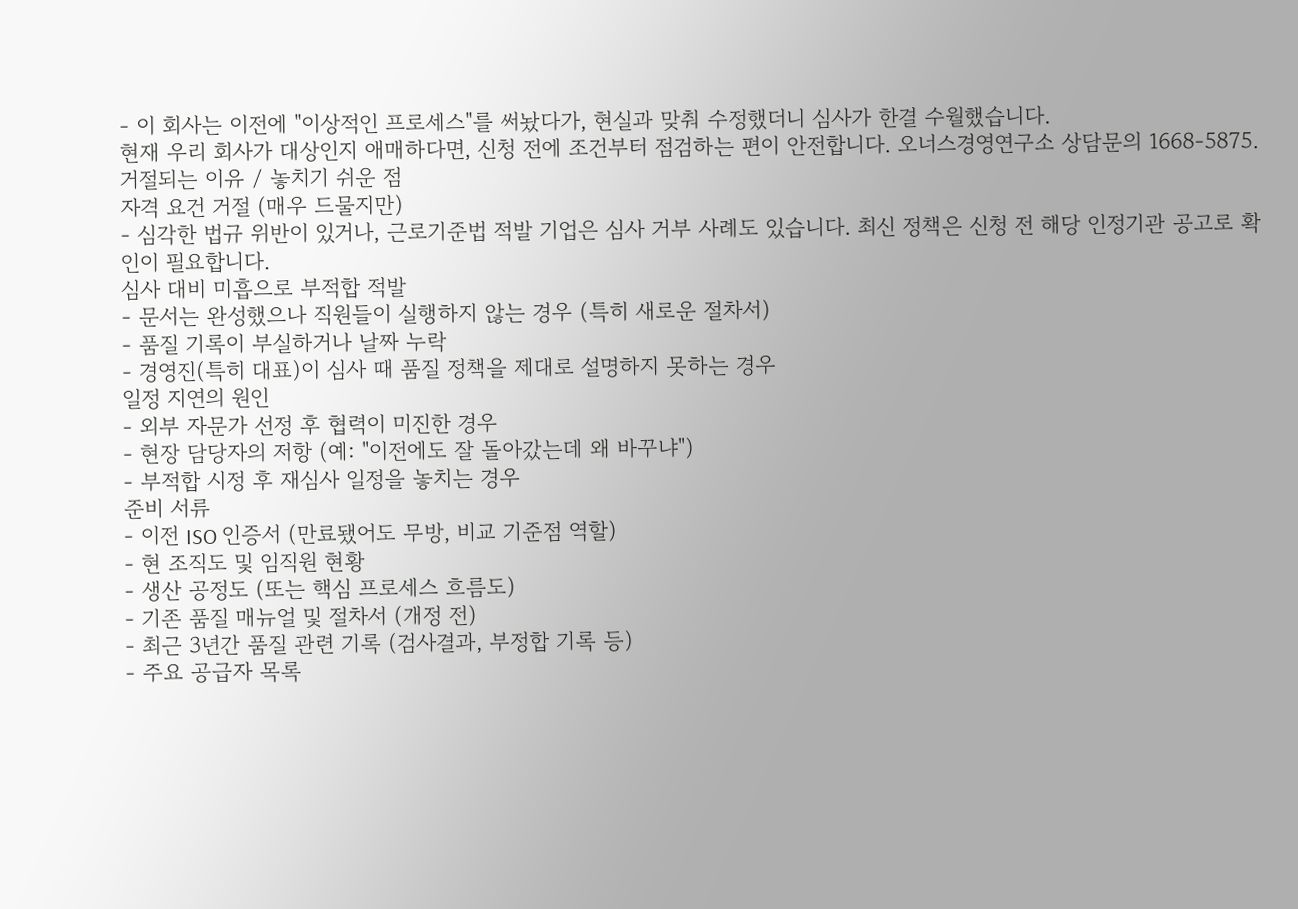- 이 회사는 이전에 "이상적인 프로세스"를 써놨다가, 현실과 맞춰 수정했더니 심사가 한결 수월했습니다.
현재 우리 회사가 대상인지 애매하다면, 신청 전에 조건부터 점검하는 편이 안전합니다. 오너스경영연구소 상담문의 1668-5875.
거절되는 이유 / 놓치기 쉬운 점
자격 요건 거절 (매우 드물지만)
- 심각한 법규 위반이 있거나, 근로기준법 적발 기업은 심사 거부 사례도 있습니다. 최신 정책은 신청 전 해당 인정기관 공고로 확인이 필요합니다.
심사 대비 미흡으로 부적합 적발
- 문서는 완성했으나 직원들이 실행하지 않는 경우 (특히 새로운 절차서)
- 품질 기록이 부실하거나 날짜 누락
- 경영진(특히 대표)이 심사 때 품질 정책을 제대로 설명하지 못하는 경우
일정 지연의 원인
- 외부 자문가 선정 후 협력이 미진한 경우
- 현장 담당자의 저항 (예: "이전에도 잘 돌아갔는데 왜 바꾸냐")
- 부적합 시정 후 재심사 일정을 놓치는 경우
준비 서류
- 이전 ISO 인증서 (만료됐어도 무방, 비교 기준점 역할)
- 현 조직도 및 임직원 현황
- 생산 공정도 (또는 핵심 프로세스 흐름도)
- 기존 품질 매뉴얼 및 절차서 (개정 전)
- 최근 3년간 품질 관련 기록 (검사결과, 부정합 기록 등)
- 주요 공급자 목록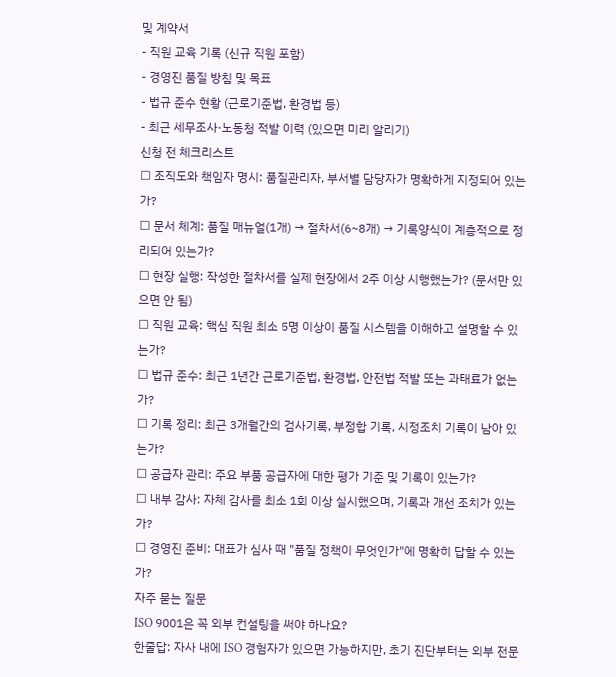및 계약서
- 직원 교육 기록 (신규 직원 포함)
- 경영진 품질 방침 및 목표
- 법규 준수 현황 (근로기준법, 환경법 등)
- 최근 세무조사·노동청 적발 이력 (있으면 미리 알리기)
신청 전 체크리스트
☐ 조직도와 책임자 명시: 품질관리자, 부서별 담당자가 명확하게 지정되어 있는가?
☐ 문서 체계: 품질 매뉴얼(1개) → 절차서(6~8개) → 기록양식이 계층적으로 정리되어 있는가?
☐ 현장 실행: 작성한 절차서를 실제 현장에서 2주 이상 시행했는가? (문서만 있으면 안 됨)
☐ 직원 교육: 핵심 직원 최소 5명 이상이 품질 시스템을 이해하고 설명할 수 있는가?
☐ 법규 준수: 최근 1년간 근로기준법, 환경법, 안전법 적발 또는 과태료가 없는가?
☐ 기록 정리: 최근 3개월간의 검사기록, 부정합 기록, 시정조치 기록이 남아 있는가?
☐ 공급자 관리: 주요 부품 공급자에 대한 평가 기준 및 기록이 있는가?
☐ 내부 감사: 자체 감사를 최소 1회 이상 실시했으며, 기록과 개선 조치가 있는가?
☐ 경영진 준비: 대표가 심사 때 "품질 정책이 무엇인가"에 명확히 답할 수 있는가?
자주 묻는 질문
ISO 9001은 꼭 외부 컨설팅을 써야 하나요?
한줄답: 자사 내에 ISO 경험자가 있으면 가능하지만, 초기 진단부터는 외부 전문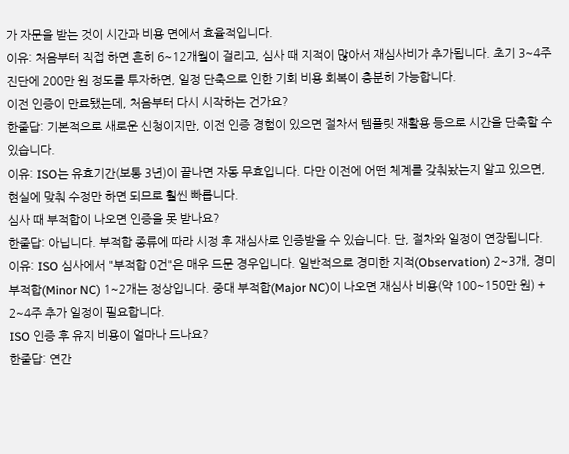가 자문을 받는 것이 시간과 비용 면에서 효율적입니다.
이유: 처음부터 직접 하면 흔히 6~12개월이 걸리고, 심사 때 지적이 많아서 재심사비가 추가됩니다. 초기 3~4주 진단에 200만 원 정도를 투자하면, 일정 단축으로 인한 기회 비용 회복이 충분히 가능합니다.
이전 인증이 만료됐는데, 처음부터 다시 시작하는 건가요?
한줄답: 기본적으로 새로운 신청이지만, 이전 인증 경험이 있으면 절차서 템플릿 재활용 등으로 시간을 단축할 수 있습니다.
이유: ISO는 유효기간(보통 3년)이 끝나면 자동 무효입니다. 다만 이전에 어떤 체계를 갖춰놨는지 알고 있으면, 현실에 맞춰 수정만 하면 되므로 훨씬 빠릅니다.
심사 때 부적합이 나오면 인증을 못 받나요?
한줄답: 아닙니다. 부적합 종류에 따라 시정 후 재심사로 인증받을 수 있습니다. 단, 절차와 일정이 연장됩니다.
이유: ISO 심사에서 "부적합 0건"은 매우 드문 경우입니다. 일반적으로 경미한 지적(Observation) 2~3개, 경미 부적합(Minor NC) 1~2개는 정상입니다. 중대 부적합(Major NC)이 나오면 재심사 비용(약 100~150만 원) + 2~4주 추가 일정이 필요합니다.
ISO 인증 후 유지 비용이 얼마나 드나요?
한줄답: 연간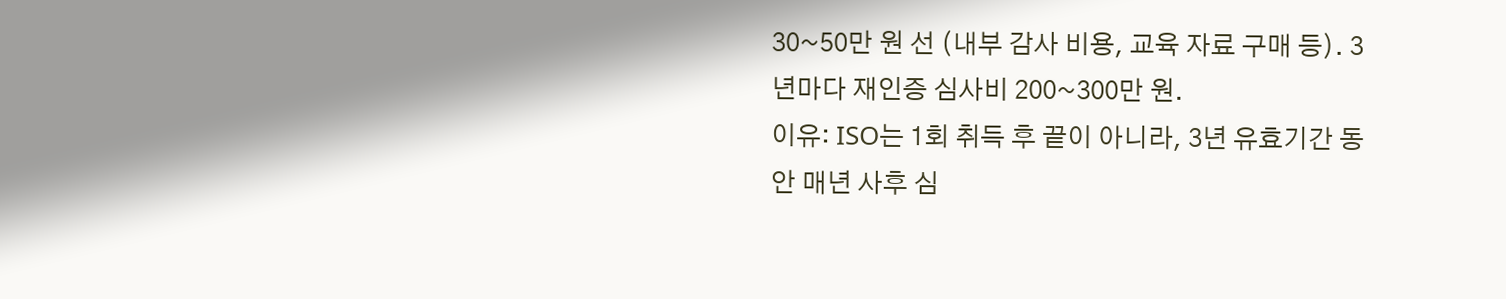30~50만 원 선 (내부 감사 비용, 교육 자료 구매 등). 3년마다 재인증 심사비 200~300만 원.
이유: ISO는 1회 취득 후 끝이 아니라, 3년 유효기간 동안 매년 사후 심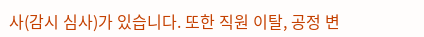사(감시 심사)가 있습니다. 또한 직원 이탈, 공정 변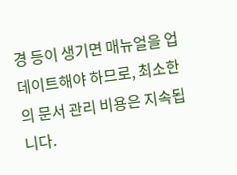경 등이 생기면 매뉴얼을 업데이트해야 하므로, 최소한의 문서 관리 비용은 지속됩니다.